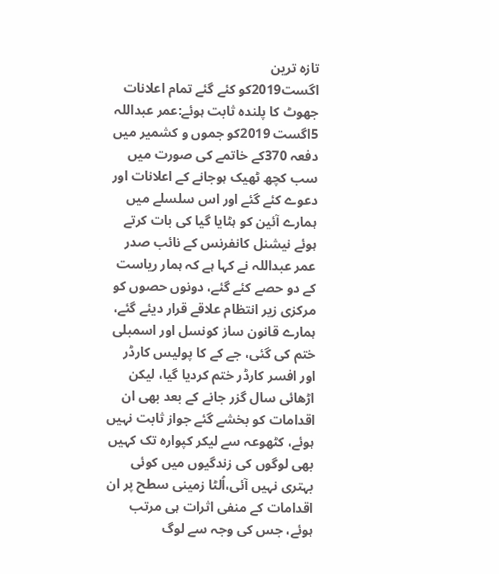تازہ ترین
اگست2019کو کئے گئے تمام اعلانات جھوٹ کا پلندہ ثابت ہوئے:عمر عبداللہ
5اگست 2019کو جموں و کشمیر میں دفعہ 370کے خاتمے کی صورت میں سب کچھ ٹھیک ہوجانے کے اعلانات اور دعوے کئے گئے اور اس سلسلے میں ہمارے آئین کو ہٹایا گیا کی بات کرتے ہوئے نیشنل کانفرنس کے نائب صدر عمر عبداللہ نے کہا ہے کہ ہمار ریاست کے دو حصے کئے گئے، دونوں حصوں کو مرکزی زیر انتظام علاقے قرار دیئے گئے، ہمارے قانون ساز کونسل اور اسمبلی ختم کی گئی، جے کے کا پولیس کارڈر اور افسر کارڈر ختم کردیا گیا، لیکن اڑھائی سال گزر جانے کے بعد بھی ان اقدامات کو بخشے گئے جواز ثابت نہیں ہوئے، کٹھوعہ سے لیکر کپوارہ تک کہیں بھی لوگوں کی زندگیوں میں کوئی بہتری نہیں آئی،اُلٹا زمینی سطح پر ان اقدامات کے منفی اثرات ہی مرتب ہوئے، جس کی وجہ سے لوگ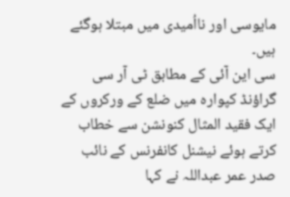مایوسی اور نااُمیدی میں مبتلا ہوگئے ہیں۔
سی این آئی کے مطابق ٹی آر سی گراؤنڈ کپوارہ میں ضلع کے ورکروں کے ایک فقید المثال کنونشن سے خطاب کرتے ہوئے نیشنل کانفرنس کے نائب صدر عمر عبداللہ نے کہا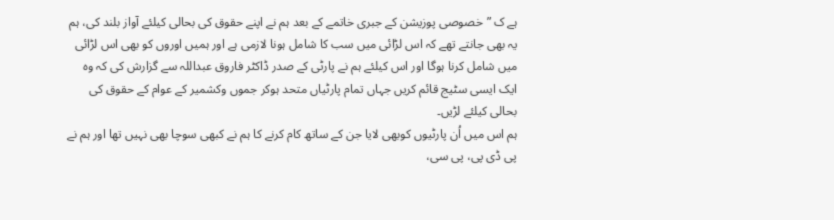ہے ک ”خصوصی پوزیشن کے جبری خاتمے کے بعد ہم نے اپنے حقوق کی بحالی کیلئے آواز بلند کی، ہم یہ بھی جانتے تھے کہ اس لڑائی میں سب کا شامل ہونا لازمی ہے اور ہمیں اوروں کو بھی اس لڑائی میں شامل کرنا ہوگا اور اس کیلئے ہم نے پارٹی کے صدر ڈاکٹر فاروق عبداللہ سے گزارش کی کہ وہ ایک ایسی سٹیج قائم کریں جہاں تمام پارٹیاں متحد ہوکر جموں وکشمیر کے عوام کے حقوق کی بحالی کیلئے لڑیں۔
ہم اس میں اُن پارٹیوں کوبھی لایا جن کے ساتھ کام کرنے کا ہم نے کبھی سوچا بھی نہیں تھا اور ہم نے پی ڈی پی، پی سی،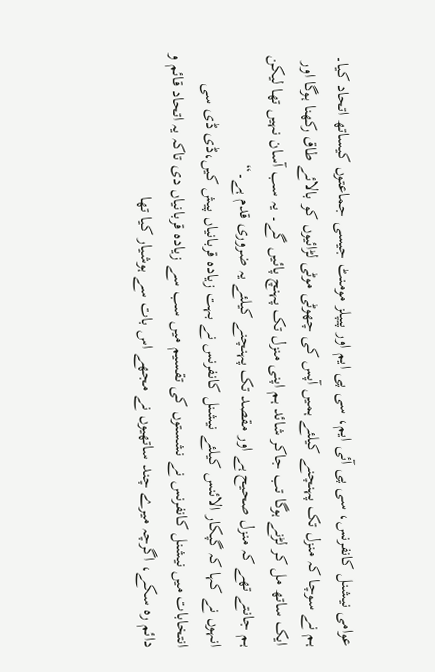عوامی نیشنل کانفرنس، سی پی آئی ایم، سی پی ایم اور پیپلز مومنٹ جیسی جماعتوں کیساتھ اتحاد کیا۔ ہم نے سوچا کہ منزل تک پہنچنے کیلئے ہمیں آپس کی چھوٹی موٹی لڑائیوں کو بالائے طاق رکھنا ہوگا اور ایک ساتھ مل کر لڑنے ہوگا تب جاکر شائد ہم اپنی منزل تک پہنچ پائیں گے۔ یہ سب آسان نہیں تھا لیکن ہم جانتے تھے کہ منزل صحیح ہے اور مقصد تک پہنچنے کیلئے یہ ضروری قدم ہے۔“
انہوں نے کہا کہ گپکار الائنس کیلئے نیشنل کانفرنس نے بہت زیادہ قربانیاں پیش کیں،ڈی ڈی سی انتخابات میں نیشنل کانفرنس نے نشستوں کی تقسیم میں سب سے زیادہ قربانیاں دی تاکہ یہ اتحاد قائم و دائم رہ سکے، اگرچہ میرے چند ساتھیوں نے مجھے اس بات سے ہوشیار کیا تھا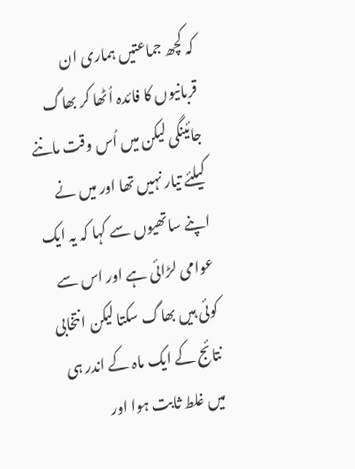کہ کچھ جماعتیں ہماری ان قربانیوں کا فائدہ اُٹھا کر بھاگ جائینگی لیکن میں اُس وقت ماننے کیلئے تیار نہیں تھا اور میں نے اپنے ساتھیوں سے کہا کہ یہ ایک عوامی لڑائی ہے اور اس سے کوئی ہیں بھاگ سکتا لیکن انتخابی نتائج کے ایک ماہ کے اندر ہی میں غلط ثابت ہوا اور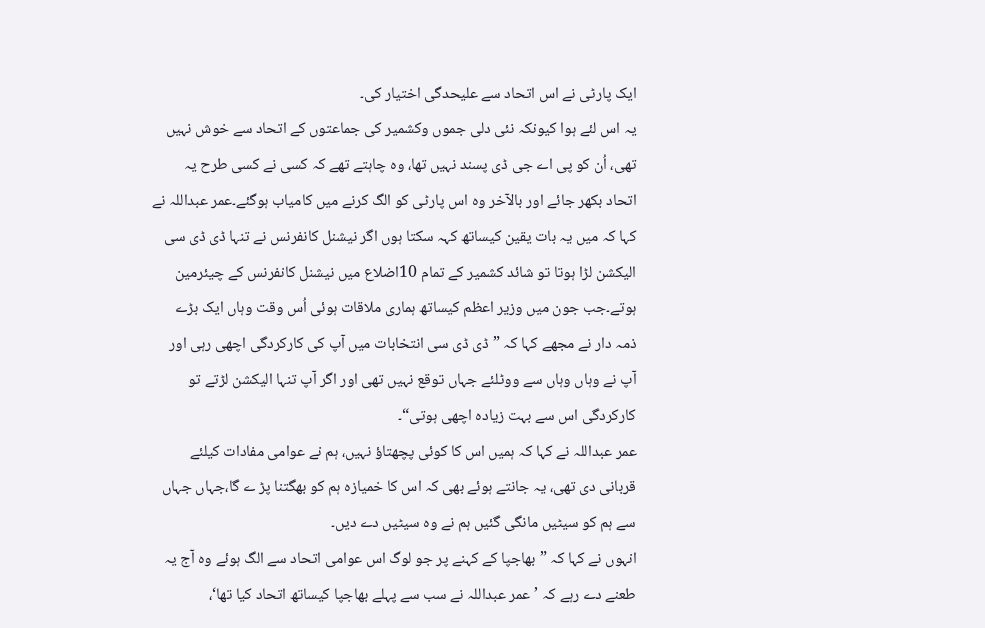ایک پارٹی نے اس اتحاد سے علیحدگی اختیار کی۔
یہ اس لئے ہوا کیونکہ نئی دلی جموں وکشمیر کی جماعتوں کے اتحاد سے خوش نہیں تھی، اُن کو پی اے جی ڈی پسند نہیں تھا، وہ چاہتے تھے کہ کسی نے کسی طرح یہ اتحاد بکھر جائے اور بالآخر وہ اس پارٹی کو الگ کرنے میں کامیاب ہوگئے۔عمر عبداللہ نے کہا کہ میں یہ بات یقین کیساتھ کہہ سکتا ہوں اگر نیشنل کانفرنس نے تنہا ڈی ڈی سی الیکشن لڑا ہوتا تو شائد کشمیر کے تمام 10اضلاع میں نیشنل کانفرنس کے چیئرمین ہوتے۔جب جون میں وزیر اعظم کیساتھ ہماری ملاقات ہوئی اُس وقت وہاں ایک بڑے ذمہ دار نے مجھے کہا کہ ”ڈی ڈی سی انتخابات میں آپ کی کارکردگی اچھی رہی اور آپ نے وہاں وہاں سے ووٹلئے جہاں توقع نہیں تھی اور اگر آپ تنہا الیکشن لڑتے تو کارکردگی اس سے بہت زیادہ اچھی ہوتی“۔
عمر عبداللہ نے کہا کہ ہمیں اس کا کوئی پچھتاؤ نہیں، ہم نے عوامی مفادات کیلئے قربانی دی تھی، یہ جانتے ہوئے بھی کہ اس کا خمیازہ ہم کو بھگتنا پڑ ے گا،جہاں جہاں سے ہم کو سیٹیں مانگی گئیں ہم نے وہ سیٹیں دے دیں۔
انہوں نے کہا کہ ”بھاجپا کے کہنے پر جو لوگ اس عوامی اتحاد سے الگ ہوئے وہ آج یہ طعنے دے رہے کہ ’عمر عبداللہ نے سب سے پہلے بھاجپا کیساتھ اتحاد کیا تھا‘،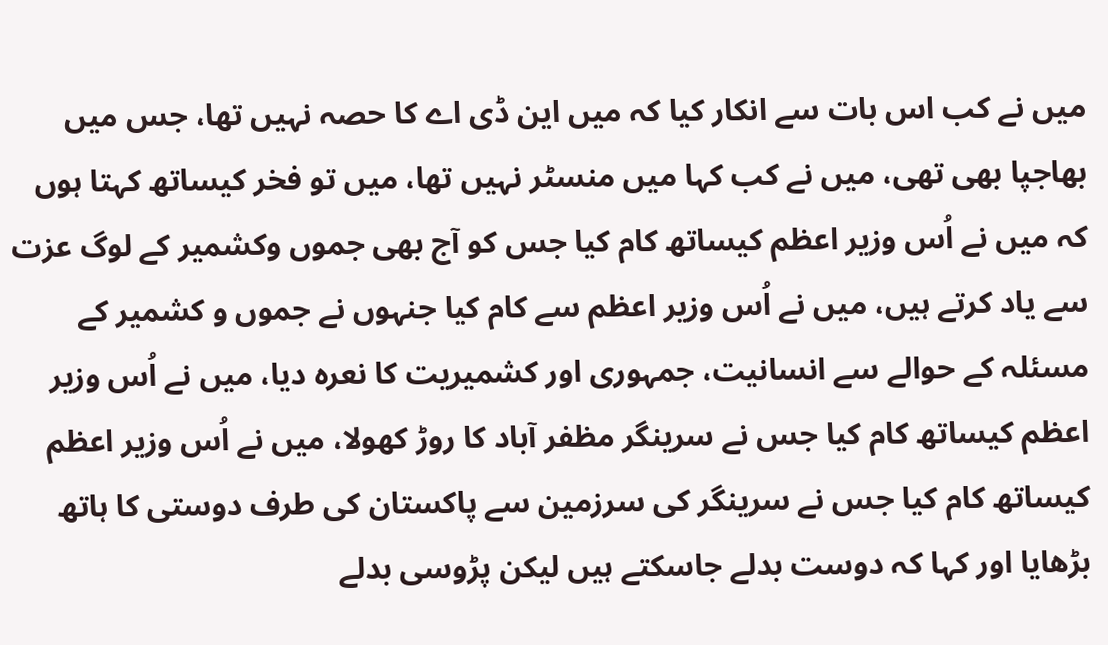میں نے کب اس بات سے انکار کیا کہ میں این ڈی اے کا حصہ نہیں تھا، جس میں بھاجپا بھی تھی، میں نے کب کہا میں منسٹر نہیں تھا، میں تو فخر کیساتھ کہتا ہوں کہ میں نے اُس وزیر اعظم کیساتھ کام کیا جس کو آج بھی جموں وکشمیر کے لوگ عزت سے یاد کرتے ہیں، میں نے اُس وزیر اعظم سے کام کیا جنہوں نے جموں و کشمیر کے مسئلہ کے حوالے سے انسانیت، جمہوری اور کشمیریت کا نعرہ دیا، میں نے اُس وزیر اعظم کیساتھ کام کیا جس نے سرینگر مظفر آباد کا روڑ کھولا، میں نے اُس وزیر اعظم کیساتھ کام کیا جس نے سرینگر کی سرزمین سے پاکستان کی طرف دوستی کا ہاتھ بڑھایا اور کہا کہ دوست بدلے جاسکتے ہیں لیکن پڑوسی بدلے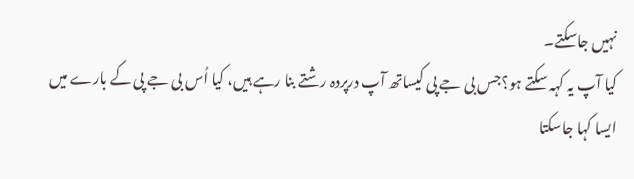نہیں جاسکتے۔
کیا آپ یہ کہہ سکتے ہو؟جس بی جے پی کیساتھ آپ درپردہ رشتے بنا رہے ہیں، کیا اُس بی جے پی کے بارے میں ایسا کہا جاسکتا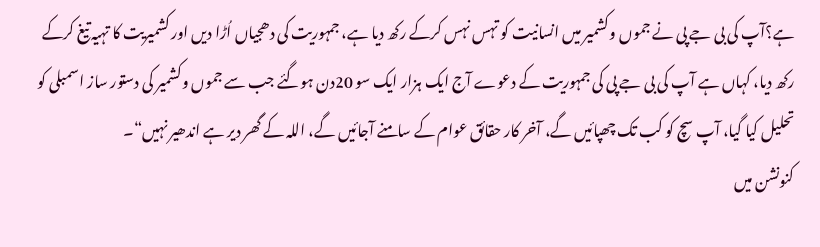ہے؟آپ کی بی جے پی نے جموں وکشمیر میں انسانیت کو تہس نہس کرکے رکھ دیا ہے، جمہوریت کی دھجیاں اُڑا دیں اور کشمیریت کا تہیہ تیغ کرکے رکھ دیا، کہاں ہے آپ کی بی جے پی کی جمہوریت کے دعوے آج ایک ہزار ایک سو 20دن ہوگئے جب سے جموں وکشمیر کی دستور ساز اسمبلی کو تحلیل کیا گیا، آپ سچ کو کب تک چھپائیں گے، آخر کار حقائق عوام کے سامنے آجائیں گے، اللہ کے گھر دیر ہے اندھیر نہیں“۔
کنونشن میں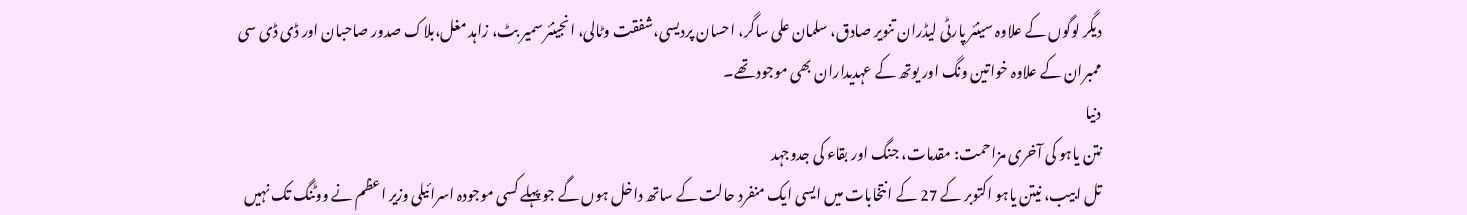دیگر لوگوں کے علاوہ سینئر پارٹی لیڈران تنویر صادق، سلمان علی ساگر، احسان پردیسی،شفقت وٹالی، انجینئر سمیر بٹ، زاہد مغل،بلاک صدور صاحبان اور ڈی ڈی سی ممبران کے علاوہ خواتین ونگ اور یوتھ کے عہدیداران بھی موجود تھے۔
دنیا
نتن یاہو کی آخری مزاحمت: مقدمات، جنگ اور بقاء کی جدوجہد
تل ابیب، نیتن یاہو اکتوبر کے 27 کے انتخابات میں ایسی ایک منفرد حالت کے ساتھ داخل ہوں گے جو پہلے کسی موجودہ اسرائیلی وزیر اعظم نے ووٹنگ تک نہیں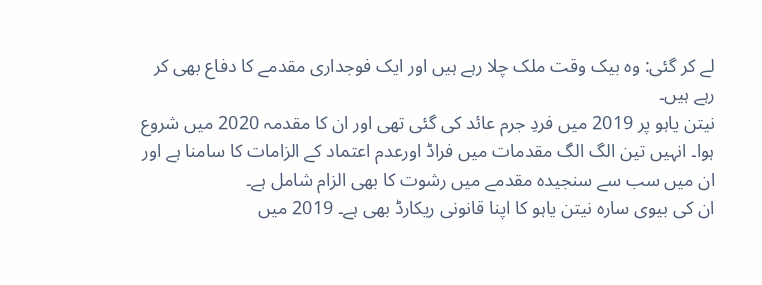لے کر گئی: وہ بیک وقت ملک چلا رہے ہیں اور ایک فوجداری مقدمے کا دفاع بھی کر رہے ہیں۔
نیتن یاہو پر 2019 میں فردِ جرم عائد کی گئی تھی اور ان کا مقدمہ 2020 میں شروع ہوا۔ انہیں تین الگ الگ مقدمات میں فراڈ اورعدم اعتماد کے الزامات کا سامنا ہے اور ان میں سب سے سنجیدہ مقدمے میں رشوت کا بھی الزام شامل ہے۔
ان کی بیوی سارہ نیتن یاہو کا اپنا قانونی ریکارڈ بھی ہے۔ 2019 میں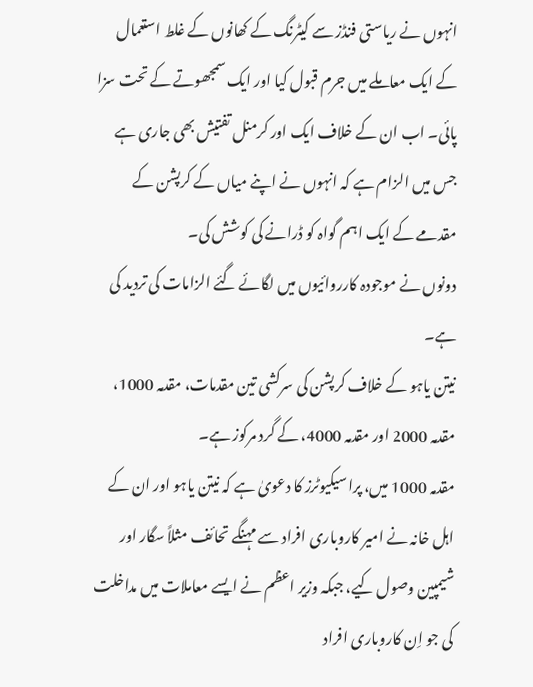انہوں نے ریاستی فنڈز سے کیٹرنگ کے کھانوں کے غلط استعمال کے ایک معاملے میں جرم قبول کیا اور ایک سمجھوتے کے تحت سزا پائی۔ اب ان کے خلاف ایک اور کرمنل تفتیش بھی جاری ہے جس میں الزام ہے کہ انہوں نے اپنے میاں کے کرپشن کے مقدمے کے ایک اہم گواہ کو ڈرانے کی کوشش کی۔
دونوں نے موجودہ کارروائیوں میں لگائے گئے الزامات کی تردید کی ہے۔
نیتن یاہو کے خلاف کرپشن کی سرکشی تین مقدمات، مقدمہ 1000، مقدمہ 2000 اور مقدمہ 4000، کے گرد مرکوز ہے۔
مقدمہ 1000 میں، پراسیکیوٹرز کا دعویٰ ہے کہ نیتن یاہو اور ان کے اہل خانہ نے امیر کاروباری افراد سے مہنگے تحائف مثلاً سگار اور شیمپین وصول کیے، جبکہ وزیر اعظم نے ایسے معاملات میں مداخلت کی جو اِن کاروباری افراد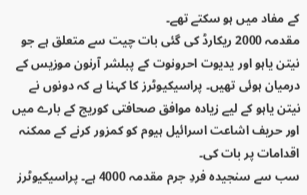کے مفاد میں ہو سکتے تھے۔
مقدمہ 2000 ریکارڈ کی گئی بات چیت سے متعلق ہے جو نیتن یاہو اور یدیوت احرونوت کے پبلشر آرنون موزیس کے درمیان ہوئی تھیں۔ پراسیکیوٹرز کا کہنا ہے کہ دونوں نے نیتن یاہو کے لیے زیادہ موافق صحافتی کوریج کے بارے میں اور حریف اشاعت اسرائیل ہیوم کو کمزور کرنے کے ممکنہ اقدامات پر بات کی۔
سب سے سنجیدہ فردِ جرم مقدمہ 4000 ہے۔ پراسیکیوٹرز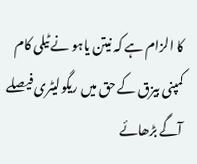کا الزام ہے کہ نیتن یاہو نے ٹیلی کام کمپنی بیزق کے حق میں ریگولیٹری فیصلے آگے بڑھائے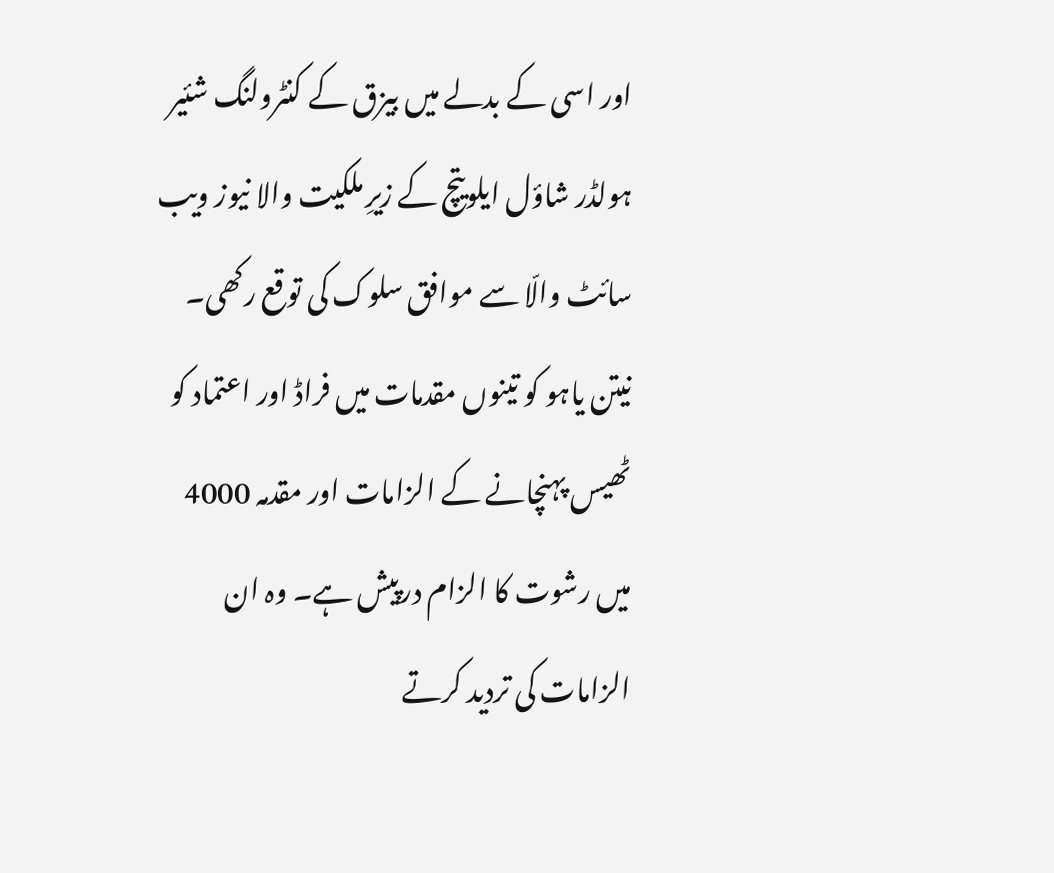اور اسی کے بدلے میں بیزق کے کنٹرولنگ شئیر ہولڈر شاؤل ایلویتچ کے زیرِ ملکیت والا نیوز ویب سائٹ والّا سے موافق سلوک کی توقع رکھی۔
نیتن یاہو کو تینوں مقدمات میں فراڈ اور اعتماد کو ٹھیس پہنچانے کے الزامات اور مقدمہ 4000 میں رشوت کا الزام درپیش ہے۔ وہ ان الزامات کی تردید کرتے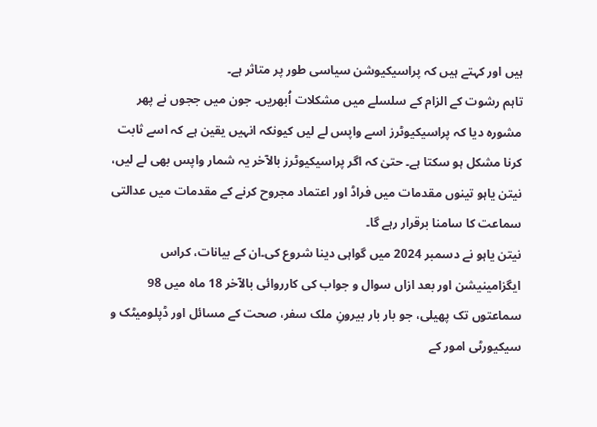ہیں اور کہتے ہیں کہ پراسیکیوشن سیاسی طور پر متاثر ہے۔
تاہم رشوت کے الزام کے سلسلے میں مشکلات اُبھریں۔ جون میں ججوں نے پھر مشورہ دیا کہ پراسیکیوٹرز اسے واپس لے لیں کیونکہ انہیں یقین ہے کہ اسے ثابت کرنا مشکل ہو سکتا ہے۔ حتیٰ کہ اگر پراسیکیوٹرز بالآخر یہ شمار واپس بھی لے لیں، نیتن یاہو تینوں مقدمات میں فراڈ اور اعتماد مجروح کرنے کے مقدمات میں عدالتی سماعت کا سامنا برقرار رہے گا۔
نیتن یاہو نے دسمبر 2024 میں گواہی دینا شروع کی۔ان کے بیانات، کراس ایگزامینیشن اور بعد ازاں سوال و جواب کی کارروائی بالآخر 18 ماہ میں 98 سماعتوں تک پھیلی، جو بار بار بیرونِ ملک سفر، صحت کے مسائل اور ڈپلومیٹک و سیکیورٹی امور کے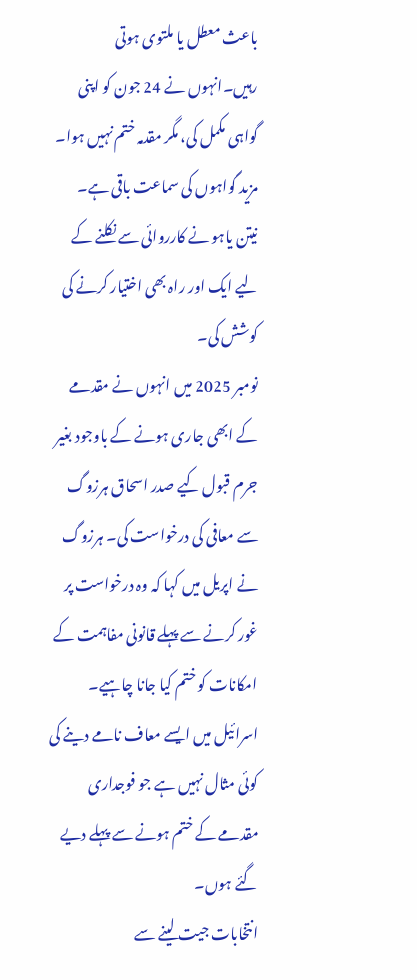باعث معطل یا ملتوی ہوتی رہیں۔انہوں نے 24 جون کو اپنی گواہی مکمل کی، مگر مقدمہ ختم نہیں ہوا۔ مزید گواہوں کی سماعت باقی ہے۔
نیتن یاہو نے کارروائی سے نکلنے کے لیے ایک اور راہ بھی اختیار کرنے کی کوشش کی۔
نومبر 2025 میں انہوں نے مقدمے کے ابھی جاری ہونے کے باوجود بغیر جرم قبول کیے صدر اسحاق ہرزوگ سے معافی کی درخواست کی۔ ہرزوگ نے اپریل میں کہا کہ وہ درخواست پر غور کرنے سے پہلے قانونی مفاہمت کے امکانات کو ختم کیا جانا چاہیے۔ اسرائیل میں ایسے معاف نامے دینے کی کوئی مثال نہیں ہے جو فوجداری مقدمے کے ختم ہونے سے پہلے دیے گئے ہوں۔
انتخابات جیت لینے سے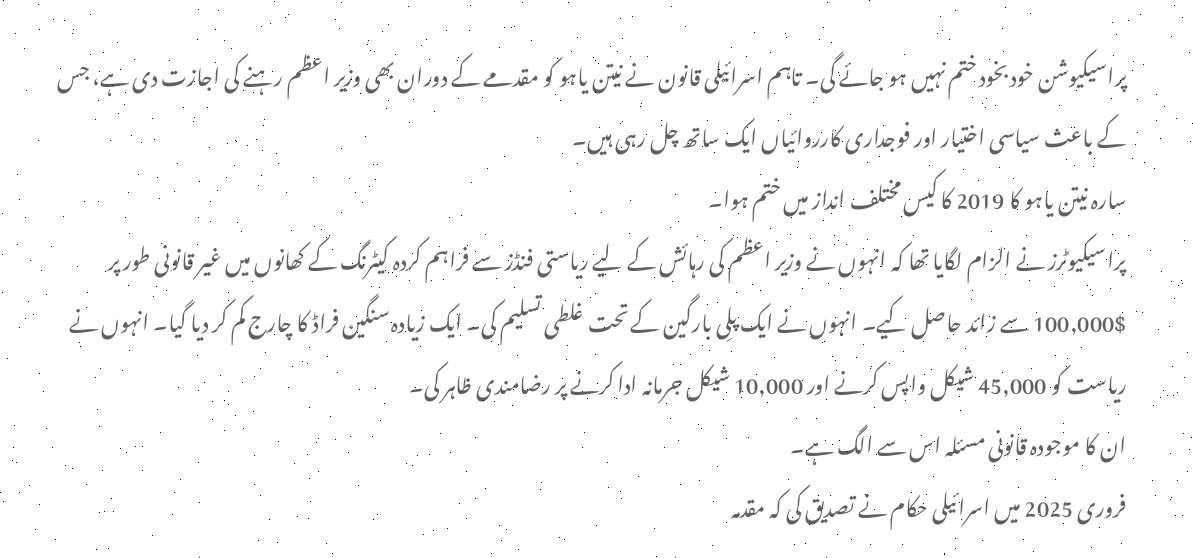پراسیکیوشن خود بخود ختم نہیں ہو جائے گی۔ تاہم اسرائیلی قانون نے نیتن یاہو کو مقدمے کے دوران بھی وزیر اعظم رہنے کی اجازت دی ہے، جس کے باعث سیاسی اختیار اور فوجداری کارروائیاں ایک ساتھ چل رہی ہیں۔
سارہ نیتن یاہو کا 2019 کا کیس مختلف انداز میں ختم ہوا۔
پراسیکیوٹرز نے الزام لگایا تھا کہ انہوں نے وزیر اعظم کی رہائش کے لیے ریاستی فنڈز سے فراہم کردہ کیٹرنگ کے کھانوں میں غیر قانونی طور پر $100,000 سے زائد حاصل کیے۔ انہوں نے ایک پلِی بارگین کے تحت غلطی تسلیم کی۔ ایک زیادہ سنگین فراڈ کا چارج کم کر دیا گیا۔ انہوں نے ریاست کو 45,000 شیکل واپس کرنے اور 10,000 شیکل جرمانہ ادا کرنے پر رضامندی ظاہر کی۔
ان کا موجودہ قانونی مسئلہ اس سے الگ ہے۔
فروری 2025 میں اسرائیلی حکام نے تصدیق کی کہ مقدمہ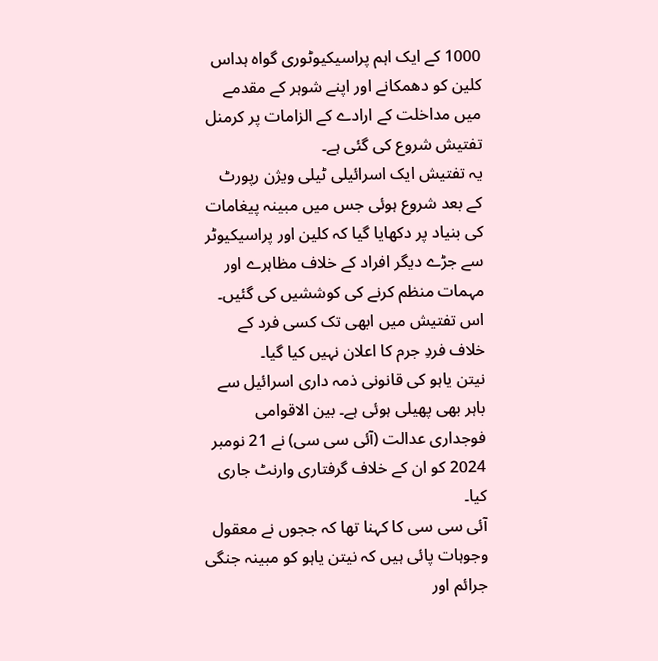1000 کے ایک اہم پراسیکیوٹوری گواہ ہداس کلین کو دھمکانے اور اپنے شوہر کے مقدمے میں مداخلت کے ارادے کے الزامات پر کرمنل تفتیش شروع کی گئی ہے۔
یہ تفتیش ایک اسرائیلی ٹیلی ویژن رپورٹ کے بعد شروع ہوئی جس میں مبینہ پیغامات کی بنیاد پر دکھایا گیا کہ کلین اور پراسیکیوٹر سے جڑے دیگر افراد کے خلاف مظاہرے اور مہمات منظم کرنے کی کوششیں کی گئیں۔ اس تفتیش میں ابھی تک کسی فرد کے خلاف فردِ جرم کا اعلان نہیں کیا گیا۔
نیتن یاہو کی قانونی ذمہ داری اسرائیل سے باہر بھی پھیلی ہوئی ہے۔ بین الاقوامی فوجداری عدالت (آئی سی سی) نے 21 نومبر 2024 کو ان کے خلاف گرفتاری وارنٹ جاری کیا۔
آئی سی سی کا کہنا تھا کہ ججوں نے معقول وجوہات پائی ہیں کہ نیتن یاہو کو مبینہ جنگی جرائم اور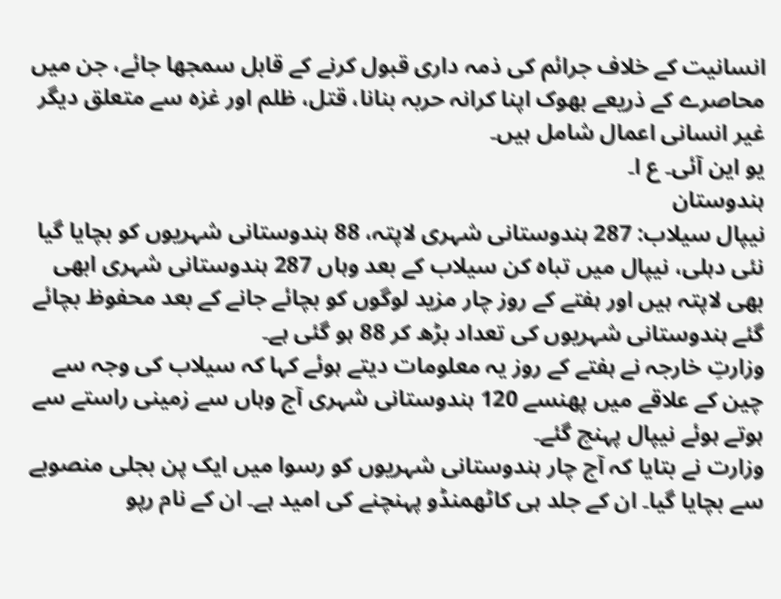انسانیت کے خلاف جرائم کی ذمہ داری قبول کرنے کے قابل سمجھا جائے، جن میں محاصرے کے ذریعے بھوک اپنا کرانہ حربہ بنانا، قتل، ظلم اور غزہ سے متعلق دیگر غیر انسانی اعمال شامل ہیں۔
یو این آئی۔ ع ا۔
ہندوستان
نیپال سیلاب: 287 ہندوستانی شہری لاپتہ، 88 ہندوستانی شہریوں کو بچایا گیا
نئی دہلی، نیپال میں تباہ کن سیلاب کے بعد وہاں 287 ہندوستانی شہری ابھی بھی لاپتہ ہیں اور ہفتے کے روز چار مزید لوگوں کو بچائے جانے کے بعد محفوظ بچائے گئے ہندوستانی شہریوں کی تعداد بڑھ کر 88 ہو گئی ہے۔
وزارتِ خارجہ نے ہفتے کے روز یہ معلومات دیتے ہوئے کہا کہ سیلاب کی وجہ سے چین کے علاقے میں پھنسے 120 ہندوستانی شہری آج وہاں سے زمینی راستے سے ہوتے ہوئے نیپال پہنچ گئے۔
وزارت نے بتایا کہ آج چار ہندوستانی شہریوں کو رسوا میں ایک پن بجلی منصوبے سے بچایا گیا۔ ان کے جلد ہی کاٹھمنڈو پہنچنے کی امید ہے۔ ان کے نام رپو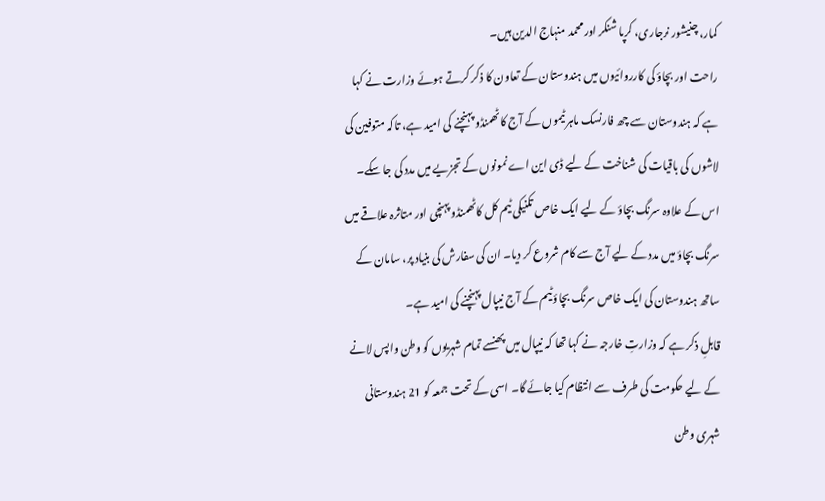کمار، چنیشور نرجاری، کرپا شنکر اور محمد منہاج الدین ہیں۔
راحت اور بچاؤ کی کارروائیوں میں ہندوستان کے تعاون کا ذکر کرتے ہوئے وزارت نے کہا ہے کہ ہندوستان سے چھ فارنسک ماہر ٹیموں کے آج کاٹھمنڈو پہنچنے کی امید ہے، تاکہ متوفین کی لاشوں کی باقیات کی شناخت کے لیے ڈی این اے نمونوں کے تجزیے میں مدد کی جا سکے۔
اس کے علاوہ سرنگ بچاؤ کے لیے ایک خاص تکنیکی ٹیم کل کاٹھمنڈو پہنچی اور متاثرہ علاقے میں سرنگ بچاؤ میں مدد کے لیے آج سے کام شروع کر دیا۔ ان کی سفارش کی بنیاد پر، سامان کے ساتھ ہندوستان کی ایک خاص سرنگ بچاؤ ٹیم کے آج نیپال پہنچنے کی امید ہے۔
قابلِ ذکر ہے کہ وزارتِ خارجہ نے کہا تھا کہ نیپال میں پھنسے تمام شہریوں کو وطن واپس لانے کے لیے حکومت کی طرف سے انتظام کیا جائے گا۔ اسی کے تحت جمعہ کو 21 ہندوستانی شہری وطن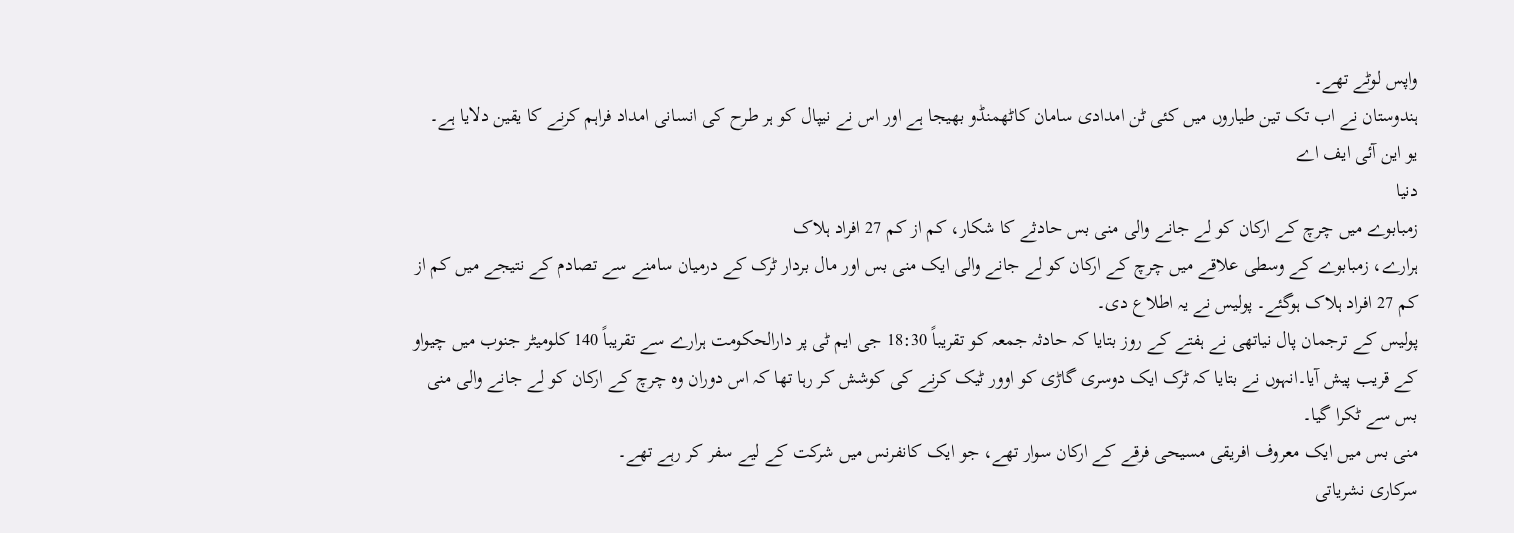واپس لوٹے تھے۔
ہندوستان نے اب تک تین طیاروں میں کئی ٹن امدادی سامان کاٹھمنڈو بھیجا ہے اور اس نے نیپال کو ہر طرح کی انسانی امداد فراہم کرنے کا یقین دلایا ہے۔
یو این آئی ایف اے
دنیا
زمبابوے میں چرچ کے ارکان کو لے جانے والی منی بس حادثے کا شکار، کم از کم 27 افراد ہلاک
ہرارے، زمبابوے کے وسطی علاقے میں چرچ کے ارکان کو لے جانے والی ایک منی بس اور مال بردار ٹرک کے درمیان سامنے سے تصادم کے نتیجے میں کم از کم 27 افراد ہلاک ہوگئے۔ پولیس نے یہ اطلاع دی۔
پولیس کے ترجمان پال نیاتھی نے ہفتے کے روز بتایا کہ حادثہ جمعہ کو تقریباً 18:30 جی ایم ٹی پر دارالحکومت ہرارے سے تقریباً 140 کلومیٹر جنوب میں چیواو کے قریب پیش آیا۔انہوں نے بتایا کہ ٹرک ایک دوسری گاڑی کو اوور ٹیک کرنے کی کوشش کر رہا تھا کہ اس دوران وہ چرچ کے ارکان کو لے جانے والی منی بس سے ٹکرا گیا۔
منی بس میں ایک معروف افریقی مسیحی فرقے کے ارکان سوار تھے، جو ایک کانفرنس میں شرکت کے لیے سفر کر رہے تھے۔
سرکاری نشریاتی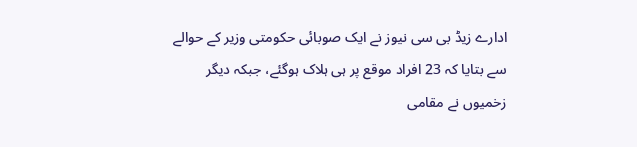ادارے زیڈ بی سی نیوز نے ایک صوبائی حکومتی وزیر کے حوالے سے بتایا کہ 23 افراد موقع پر ہی ہلاک ہوگئے، جبکہ دیگر زخمیوں نے مقامی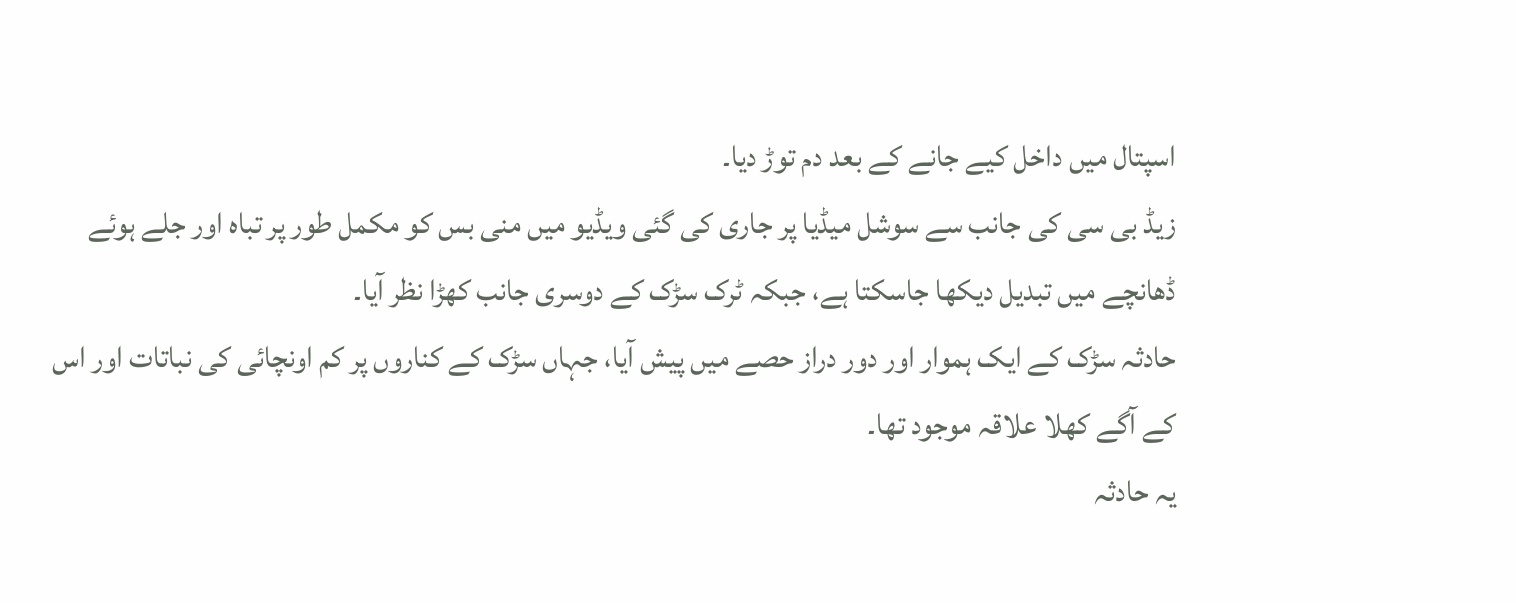اسپتال میں داخل کیے جانے کے بعد دم توڑ دیا۔
زیڈ بی سی کی جانب سے سوشل میڈیا پر جاری کی گئی ویڈیو میں منی بس کو مکمل طور پر تباہ اور جلے ہوئے ڈھانچے میں تبدیل دیکھا جاسکتا ہے، جبکہ ٹرک سڑک کے دوسری جانب کھڑا نظر آیا۔
حادثہ سڑک کے ایک ہموار اور دور دراز حصے میں پیش آیا، جہاں سڑک کے کناروں پر کم اونچائی کی نباتات اور اس کے آگے کھلا علاقہ موجود تھا۔
یہ حادثہ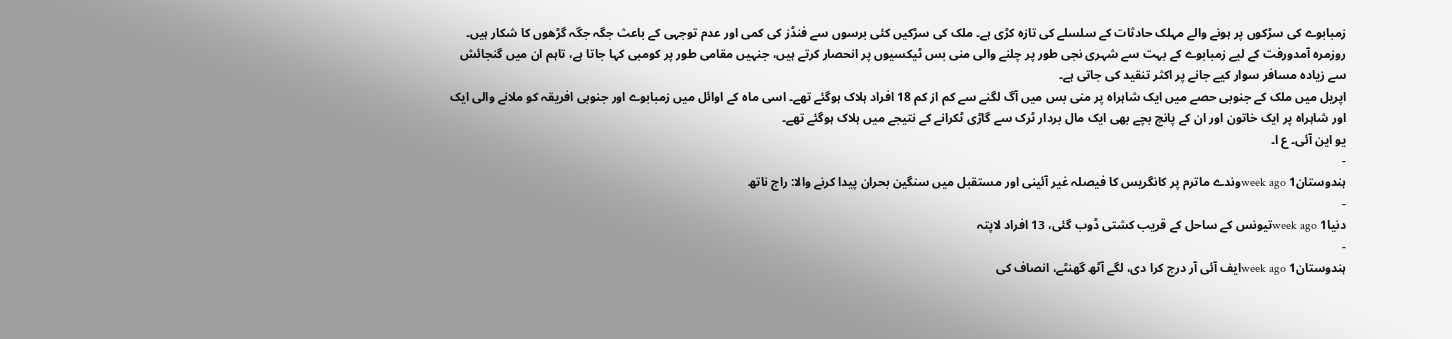زمبابوے کی سڑکوں پر ہونے والے مہلک حادثات کے سلسلے کی تازہ کڑی ہے۔ ملک کی سڑکیں کئی برسوں سے فنڈز کی کمی اور عدم توجہی کے باعث جگہ جگہ گڑھوں کا شکار ہیں۔
روزمرہ آمدورفت کے لیے زمبابوے کے بہت سے شہری نجی طور پر چلنے والی منی بس ٹیکسیوں پر انحصار کرتے ہیں، جنہیں مقامی طور پر کومبی کہا جاتا ہے، تاہم ان میں گنجائش سے زیادہ مسافر سوار کیے جانے پر اکثر تنقید کی جاتی ہے۔
اپریل میں ملک کے جنوبی حصے میں ایک شاہراہ پر منی بس میں آگ لگنے سے کم از کم 18 افراد ہلاک ہوگئے تھے۔ اسی ماہ کے اوائل میں زمبابوے اور جنوبی افریقہ کو ملانے والی ایک اور شاہراہ پر ایک خاتون اور ان کے پانچ بچے بھی ایک مال بردار ٹرک سے گاڑی ٹکرانے کے نتیجے میں ہلاک ہوگئے تھے۔
یو این آئی۔ ع ا۔
-
ہندوستان1 week agoوندے ماترم پر کانگریس کا فیصلہ غیر آئینی اور مستقبل میں سنگین بحران پیدا کرنے والا: راج ناتھ
-
دنیا1 week agoتیونس کے ساحل کے قریب کشتی ڈوب گئی، 13 افراد لاپتہ
-
ہندوستان1 week agoایف آئی آر درج کرا دی، لگے آٹھ گھنٹے، انصاف کی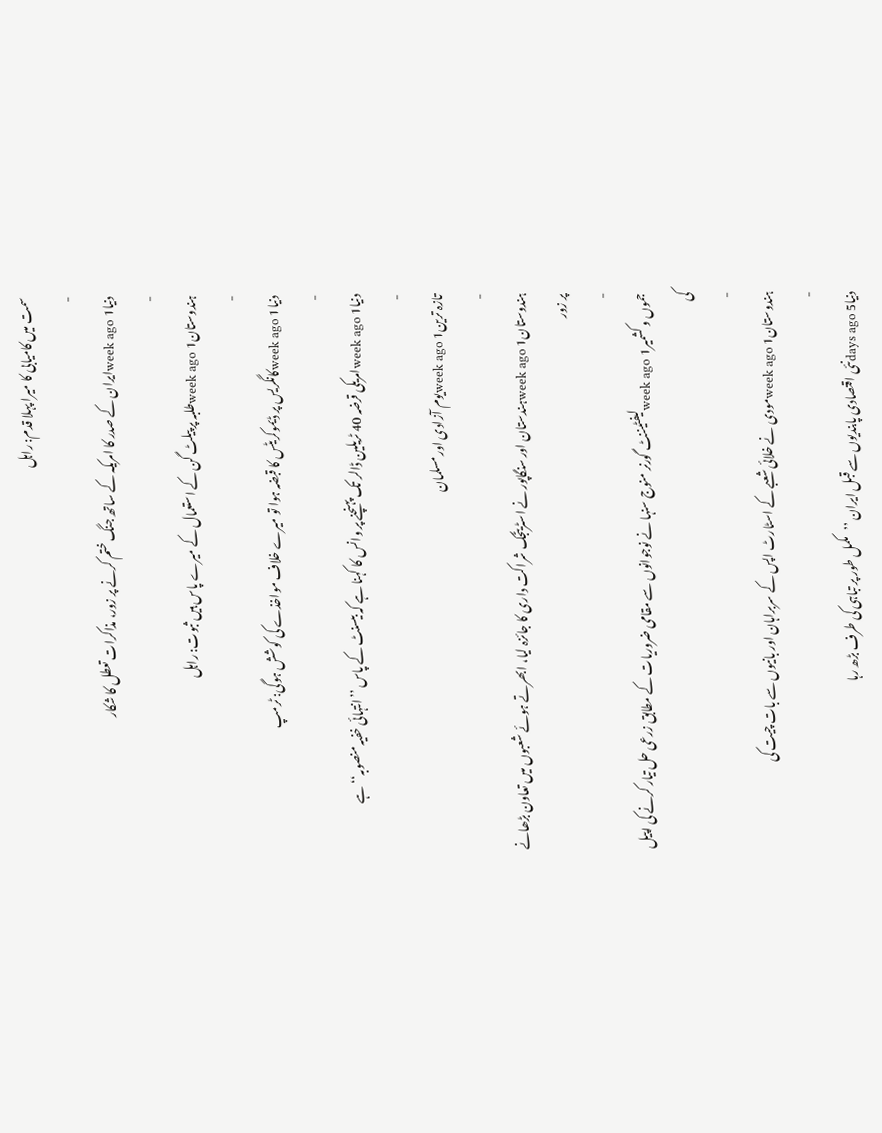سمت میں کامیابی کا میرا پہلا قدم: راہل
-
دنیا1 week agoایران کے صدر کا امریکہ کے ساتھ جنگ ختم کرنے پر زور، مذاکرات تعطل کا شکار
-
ہندوستان1 week agoطلبہ پر پیلٹ گن کے استعمال کے میرے پاس ہیں ثبوت: راہل
-
دنیا1 week agoکانگریس پر ڈیموکریٹس کا قبضہ ہوا تو میرے خلاف مواخذے کی کوشش ہوگی: ٹرمپ
-
دنیا1 week agoامریکی قرضہ 40 ٹریلین ڈالر تک پہنچنے پر وانس کا کہنا ہے کہ بیسنٹ کے پاس ’’انتہائی خفیہ منصوبہ‘‘ ہے
-
تازہ ترین1 week agoیوم آزادی اور مسلمان
-
ہندوستان1 week agoہندستان اور سنگاپور نے اسٹریٹجک شراکت داری کا جائزہ لیا، ابھرتے ہوئے شعبوں میں تعاون بڑھانے پر زور
-
جموں و کشمیر1 week agoلیفٹیننٹ گورنر منوج سنہا نے نوجوانوں سے مقامی ضروریات کے مطابق زرعی حل تیار کرنے کی اپیل کی
-
ہندوستان1 week agoمودی نے خلائی شعبے کے اسٹارٹ اپس کے سربراہان اور بانیوں سے بات چیت کی
-
دنیا5 days agoنئی اقتصادی پابندیوں سے قبل ایران ’’مکمل طور پر تباہی کی طرف بڑھ رہا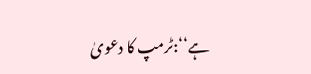ہے‘‘:ٹرمپ کا دعویٰ